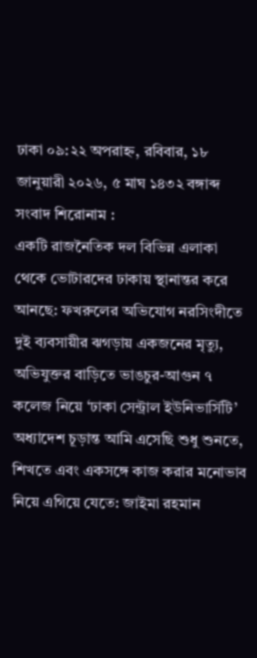ঢাকা ০৯:২২ অপরাহ্ন, রবিবার, ১৮ জানুয়ারী ২০২৬, ৫ মাঘ ১৪৩২ বঙ্গাব্দ
সংবাদ শিরোনাম :
একটি রাজনৈতিক দল বিভিন্ন এলাকা থেকে ভোটারদের ঢাকায় স্থানান্তর করে আনছে: ফখরুলের অভিযোগ নরসিংদীতে দুই ব্যবসায়ীর ঝগড়ায় একজনের মৃত্যু, অভিযুক্তর বাড়িতে ভাঙচুর-আগুন ৭ কলেজ নিয়ে ‘ঢাকা সেন্ট্রাল ইউনিভার্সিটি’ অধ্যাদেশ চূড়ান্ত আমি এসেছি শুধু শুনতে, শিখতে এবং একসঙ্গে কাজ করার মনোভাব নিয়ে এগিয়ে যেতে: জাইমা রহমান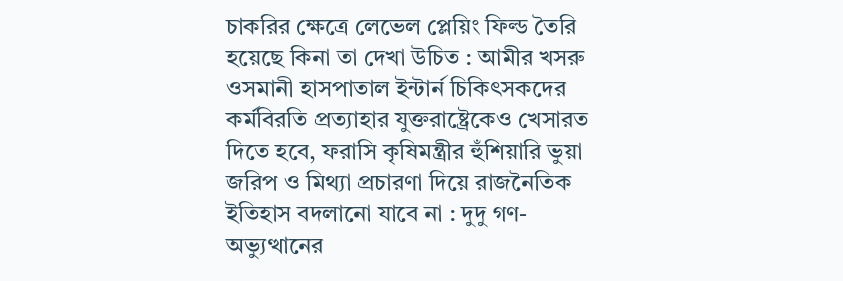চাকরির ক্ষেত্রে লেভেল প্লেয়িং ফিল্ড তৈরি হয়েছে কিনা তা দেখা উচিত : আমীর খসরু ওসমানী হাসপাতাল ইন্টার্ন চিকিৎসকদের কর্মবিরতি প্রত্যাহার যুক্তরাষ্ট্রেকেও খেসারত দিতে হবে, ফরাসি কৃষিমন্ত্রীর হুঁশিয়ারি ভুয়া জরিপ ও মিথ্যা প্রচারণা দিয়ে রাজনৈতিক ইতিহাস বদলানো যাবে না : দুদু গণ-অভ্যুত্থানের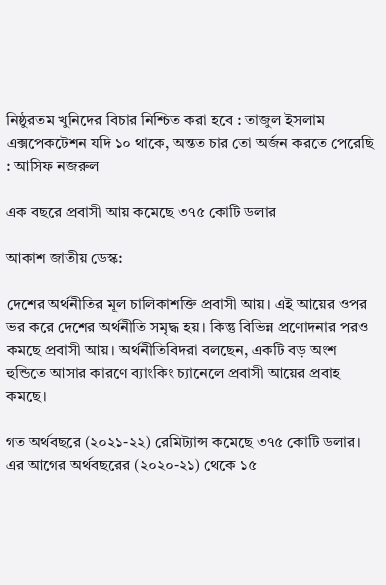নিষ্ঠুরতম খুনিদের বিচার নিশ্চিত করা হবে : তাজুল ইসলাম এক্সপেকটেশন যদি ১০ থাকে, অন্তত চার তো অর্জন করতে পেরেছি : আসিফ নজরুল

এক বছরে প্রবাসী আয় কমেছে ৩৭৫ কোটি ডলার

আকাশ জাতীয় ডেস্ক:

দেশের অর্থনীতির মূল চালিকাশক্তি প্রবাসী আয়। এই আয়ের ওপর ভর করে দেশের অর্থনীতি সমৃদ্ধ হয়। কিন্তু বিভিন্ন প্রণোদনার পরও কমছে প্রবাসী আয়। অর্থনীতিবিদরা বলছেন, একটি বড় অংশ হুন্ডিতে আসার কারণে ব্যাংকিং চ্যানেলে প্রবাসী আয়ের প্রবাহ কমছে।

গত অর্থবছরে (২০২১-২২) রেমিট্যান্স কমেছে ৩৭৫ কোটি ডলার। এর আগের অর্থবছরের (২০২০-২১) থেকে ১৫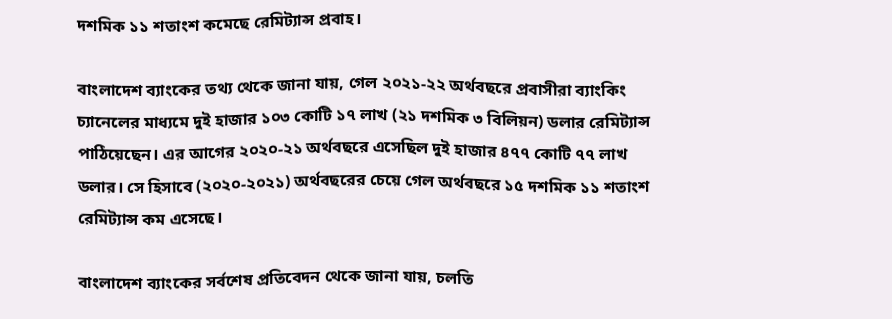দশমিক ১১ শতাংশ কমেছে রেমিট্যান্স প্রবাহ।

বাংলাদেশ ব্যাংকের তথ্য থেকে জানা যায়, গেল ২০২১-২২ অর্থবছরে প্রবাসীরা ব্যাংকিং চ্যানেলের মাধ্যমে দুই হাজার ১০৩ কোটি ১৭ লাখ (২১ দশমিক ৩ বিলিয়ন) ডলার রেমিট্যান্স পাঠিয়েছেন। এর আগের ২০২০-২১ অর্থবছরে এসেছিল দুই হাজার ৪৭৭ কোটি ৭৭ লাখ ডলার। সে হিসাবে (২০২০-২০২১) অর্থবছরের চেয়ে গেল অর্থবছরে ১৫ দশমিক ১১ শতাংশ রেমিট্যান্স কম এসেছে।

বাংলাদেশ ব্যাংকের সর্বশেষ প্রতিবেদন থেকে জানা যায়, চলতি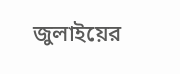জুলাইয়ের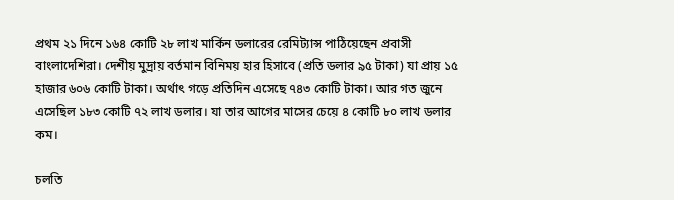প্রথম ২১ দিনে ১৬৪ কোটি ২৮ লাখ মার্কিন ডলারের রেমিট্যান্স পাঠিয়েছেন প্রবাসী বাংলাদেশিরা। দেশীয় মুদ্রায় বর্তমান বিনিময় হার হিসাবে (প্রতি ডলার ৯৫ টাকা) যা প্রায় ১৫ হাজার ৬০৬ কোটি টাকা। অর্থাৎ গড়ে প্রতিদিন এসেছে ৭৪৩ কোটি টাকা। আর গত জুনে এসেছিল ১৮৩ কোটি ৭২ লাখ ডলার। যা তার আগের মাসের চেয়ে ৪ কোটি ৮০ লাখ ডলার কম।

চলতি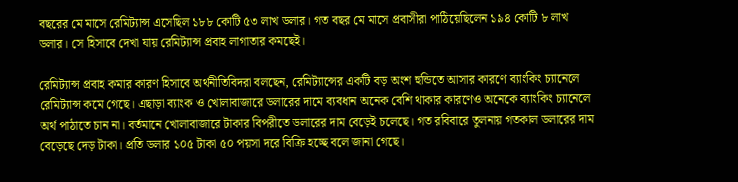বছরের মে মাসে রেমিট্যান্স এসেছিল ১৮৮ কোটি ৫৩ লাখ ডলার। গত বছর মে মাসে প্রবাসীরা পাঠিয়েছিলেন ১৯৪ কোটি ৮ লাখ ডলার। সে হিসাবে দেখা যায় রেমিট্যান্স প্রবাহ লাগাতার কমছেই।

রেমিট্যান্স প্রবাহ কমার কারণ হিসাবে অর্থনীতিবিদরা বলছেন, রেমিট্যান্সের একটি বড় অংশ হুন্ডিতে আসার কারণে ব্যাংকিং চ্যানেলে রেমিট্যান্স কমে গেছে। এছাড়া ব্যাংক ও খোলাবাজারে ডলারের দামে ব্যবধান অনেক বেশি থাকার কারণেও অনেকে ব্যাংকিং চ্যানেলে অর্থ পাঠাতে চান না। বর্তমানে খোলাবাজারে টাকার বিপরীতে ডলারের দাম বেড়েই চলেছে। গত রবিবারে তুলনায় গতকাল ডলারের দাম বেড়েছে দেড় টাকা। প্রতি ডলার ১০৫ টাকা ৫০ পয়সা দরে বিক্রি হচ্ছে বলে জানা গেছে।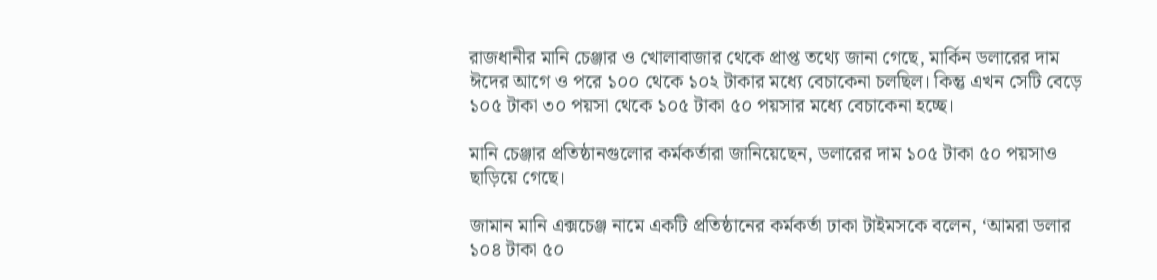রাজধানীর মানি চেঞ্জার ও খোলাবাজার থেকে প্রাপ্ত তথ্যে জানা গেছে, মার্কিন ডলারের দাম ঈদের আগে ও পরে ১০০ থেকে ১০২ টাকার মধ্যে বেচাকেনা চলছিল। কিন্তু এখন সেটি বেড়ে ১০৫ টাকা ৩০ পয়সা থেকে ১০৫ টাকা ৫০ পয়সার মধ্যে বেচাকেনা হচ্ছে।

মানি চেঞ্জার প্রতিষ্ঠানগুলোর কর্মকর্তারা জানিয়েছেন, ডলারের দাম ১০৫ টাকা ৫০ পয়সাও ছাড়িয়ে গেছে।

জামান মানি এক্সচেঞ্জ নামে একটি প্রতিষ্ঠানের কর্মকর্তা ঢাকা টাইমসকে বলেন, ‘আমরা ডলার ১০৪ টাকা ৫০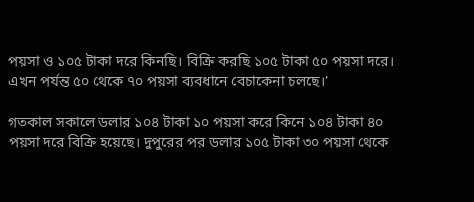পয়সা ও ১০৫ টাকা দরে কিনছি। বিক্রি করছি ১০৫ টাকা ৫০ পয়সা দরে। এখন পর্যন্ত ৫০ থেকে ৭০ পয়সা ব্যবধানে বেচাকেনা চলছে।’

গতকাল সকালে ডলার ১০৪ টাকা ১০ পয়সা করে কিনে ১০৪ টাকা ৪০ পয়সা দরে বিক্রি হয়েছে। দুপুরের পর ডলার ১০৫ টাকা ৩০ পয়সা থেকে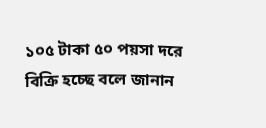১০৫ টাকা ৫০ পয়সা দরে বিক্রি হচ্ছে বলে জানান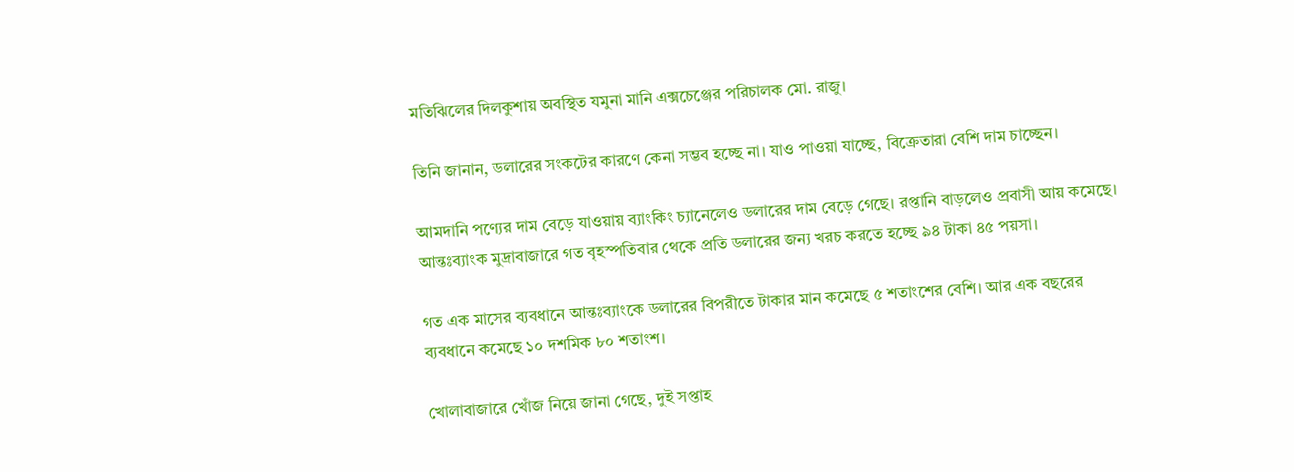মতিঝিলের দিলকুশায় অবস্থিত যমুনা মানি এক্সচেঞ্জের পরিচালক মো. রাজু।

তিনি জানান, ডলারের সংকটের কারণে কেনা সম্ভব হচ্ছে না। যাও পাওয়া যাচ্ছে, বিক্রেতারা বেশি দাম চাচ্ছেন।

আমদানি পণ্যের দাম বেড়ে যাওয়ায় ব্যাংকিং চ্যানেলেও ডলারের দাম বেড়ে গেছে। রপ্তানি বাড়লেও প্রবাসী আয় কমেছে। আন্তঃব্যাংক মুদ্রাবাজারে গত বৃহস্পতিবার থেকে প্রতি ডলারের জন্য খরচ করতে হচ্ছে ৯৪ টাকা ৪৫ পয়সা।

গত এক মাসের ব্যবধানে আন্তঃব্যাংকে ডলারের বিপরীতে টাকার মান কমেছে ৫ শতাংশের বেশি। আর এক বছরের ব্যবধানে কমেছে ১০ দশমিক ৮০ শতাংশ।

খোলাবাজারে খোঁজ নিয়ে জানা গেছে, দুই সপ্তাহ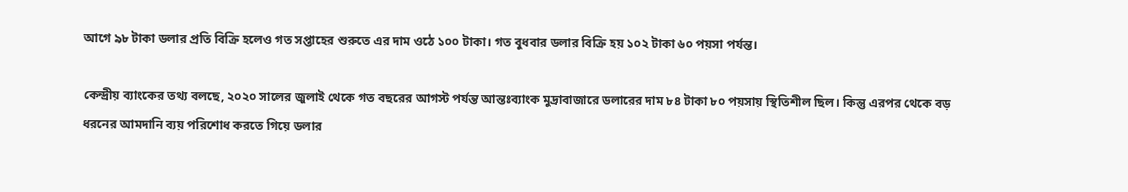আগে ৯৮ টাকা ডলার প্রতি বিক্রি হলেও গত সপ্তাহের শুরুতে এর দাম ওঠে ১০০ টাকা। গত বুধবার ডলার বিক্রি হয় ১০২ টাকা ৬০ পয়সা পর্যন্ত।

কেন্দ্রীয় ব্যাংকের তথ্য বলছে, ২০২০ সালের জুলাই থেকে গত বছরের আগস্ট পর্যন্ত আন্তঃব্যাংক মুদ্রাবাজারে ডলারের দাম ৮৪ টাকা ৮০ পয়সায় স্থিতিশীল ছিল। কিন্তু এরপর থেকে বড় ধরনের আমদানি ব্যয় পরিশোধ করতে গিয়ে ডলার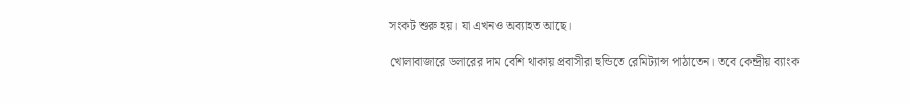সংকট শুরু হয়। যা এখনও অব্যাহত আছে।

খোলাবাজারে ডলারের দাম বেশি থাকায় প্রবাসীরা হুন্ডিতে রেমিট্যান্স পাঠাতেন। তবে কেন্দ্রীয় ব্যাংক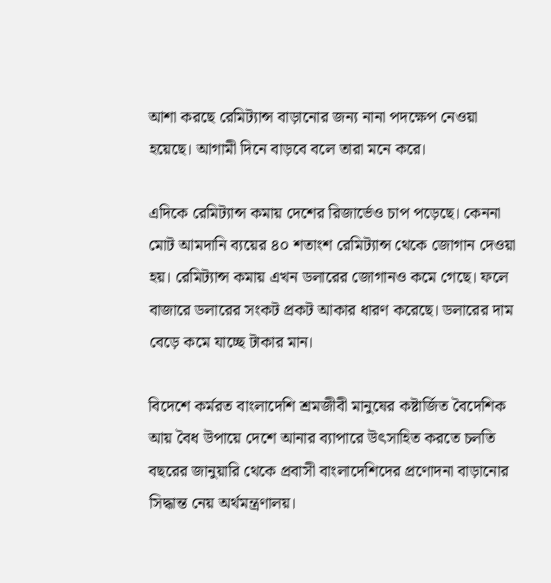আশা করছে রেমিট্যান্স বাড়ানোর জন্য নানা পদক্ষেপ নেওয়া হয়েছে। আগামী দিনে বাড়বে বলে তারা মনে করে।

এদিকে রেমিট্যান্স কমায় দেশের রিজার্ভেও চাপ পড়েছে। কেননা মোট আমদানি ব্যয়ের ৪০ শতাংশ রেমিট্যান্স থেকে জোগান দেওয়া হয়। রেমিট্যান্স কমায় এখন ডলারের জোগানও কমে গেছে। ফলে বাজারে ডলারের সংকট প্রকট আকার ধারণ করেছে। ডলারের দাম বেড়ে কমে যাচ্ছে টাকার মান।

বিদেশে কর্মরত বাংলাদেশি শ্রমজীবী মানুষের কষ্টার্জিত বৈদেশিক আয় বৈধ উপায়ে দেশে আনার ব্যাপারে উৎসাহিত করতে চলতি বছরের জানুয়ারি থেকে প্রবাসী বাংলাদেশিদের প্রণোদনা বাড়ানোর সিদ্ধান্ত নেয় অর্থমন্ত্রণালয়।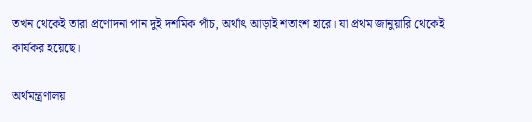তখন থেকেই তারা প্রণোদনা পান দুই দশমিক পাঁচ, অর্থাৎ আড়াই শতাংশ হারে। যা প্রথম জানুয়ারি থেকেই কার্যকর হয়েছে।

অর্থমন্ত্রণালয়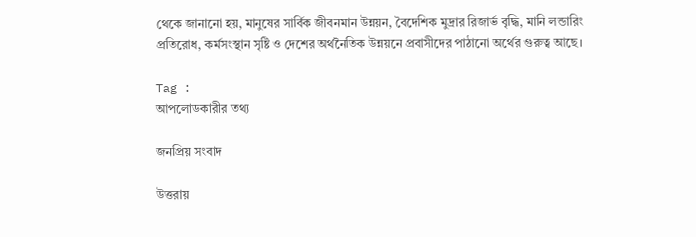থেকে জানানো হয়, মানুষের সার্বিক জীবনমান উন্নয়ন, বৈদেশিক মুদ্রার রিজার্ভ বৃদ্ধি, মানি লন্ডারিং প্রতিরোধ, কর্মসংস্থান সৃষ্টি ও দেশের অর্থনৈতিক উন্নয়নে প্রবাসীদের পাঠানো অর্থের গুরুত্ব আছে।

Tag :
আপলোডকারীর তথ্য

জনপ্রিয় সংবাদ

উত্তরায়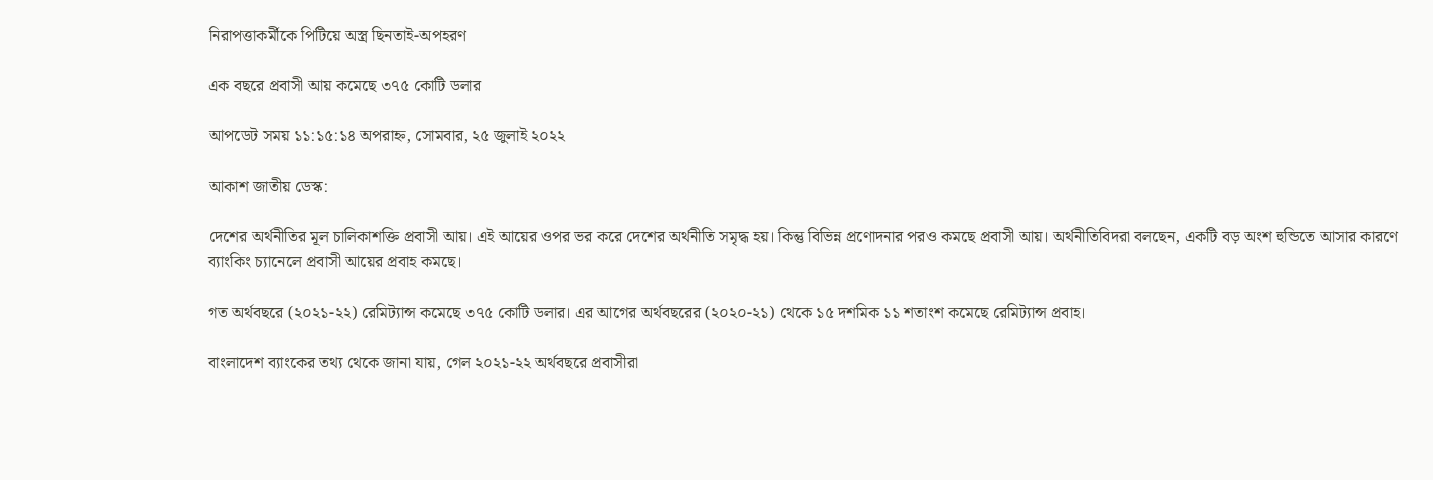নিরাপত্তাকর্মীকে পিটিয়ে অস্ত্র ছিনতাই-অপহরণ

এক বছরে প্রবাসী আয় কমেছে ৩৭৫ কোটি ডলার

আপডেট সময় ১১:১৫:১৪ অপরাহ্ন, সোমবার, ২৫ জুলাই ২০২২

আকাশ জাতীয় ডেস্ক:

দেশের অর্থনীতির মূল চালিকাশক্তি প্রবাসী আয়। এই আয়ের ওপর ভর করে দেশের অর্থনীতি সমৃদ্ধ হয়। কিন্তু বিভিন্ন প্রণোদনার পরও কমছে প্রবাসী আয়। অর্থনীতিবিদরা বলছেন, একটি বড় অংশ হুন্ডিতে আসার কারণে ব্যাংকিং চ্যানেলে প্রবাসী আয়ের প্রবাহ কমছে।

গত অর্থবছরে (২০২১-২২) রেমিট্যান্স কমেছে ৩৭৫ কোটি ডলার। এর আগের অর্থবছরের (২০২০-২১) থেকে ১৫ দশমিক ১১ শতাংশ কমেছে রেমিট্যান্স প্রবাহ।

বাংলাদেশ ব্যাংকের তথ্য থেকে জানা যায়, গেল ২০২১-২২ অর্থবছরে প্রবাসীরা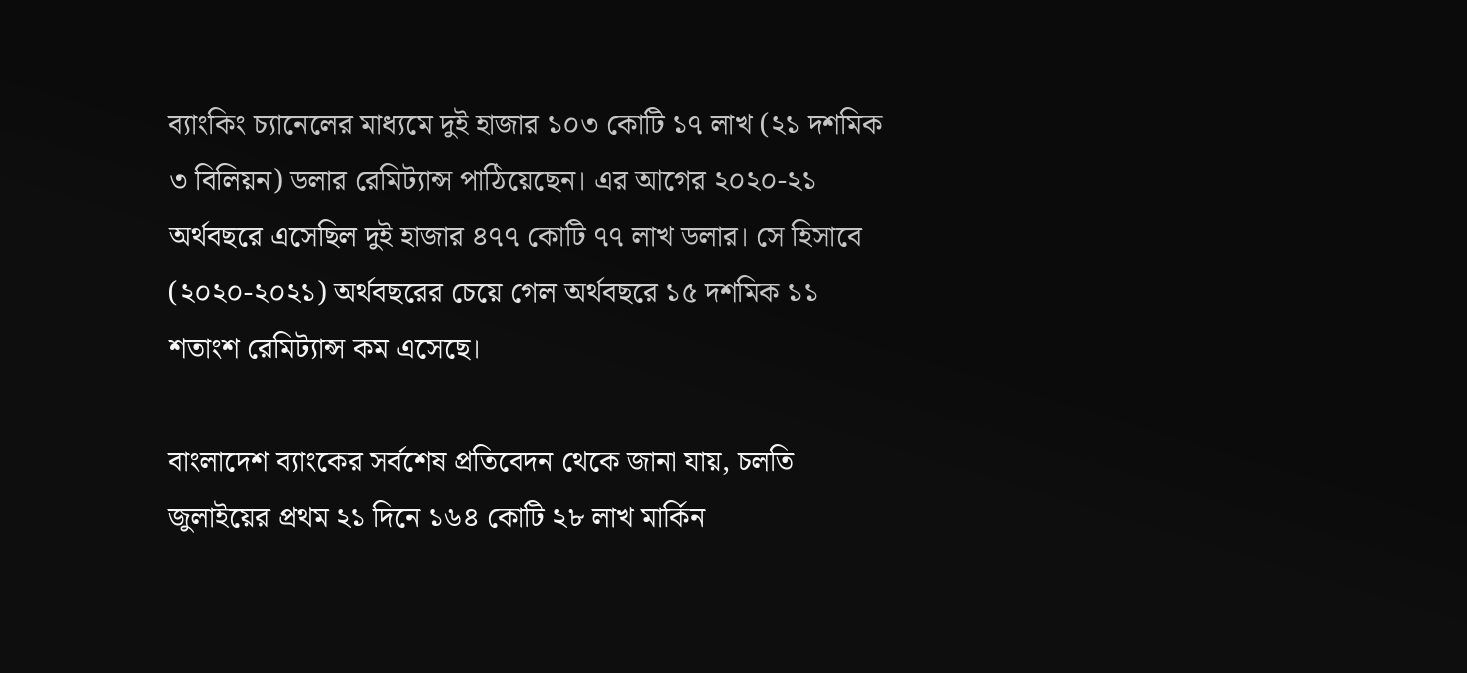ব্যাংকিং চ্যানেলের মাধ্যমে দুই হাজার ১০৩ কোটি ১৭ লাখ (২১ দশমিক ৩ বিলিয়ন) ডলার রেমিট্যান্স পাঠিয়েছেন। এর আগের ২০২০-২১ অর্থবছরে এসেছিল দুই হাজার ৪৭৭ কোটি ৭৭ লাখ ডলার। সে হিসাবে (২০২০-২০২১) অর্থবছরের চেয়ে গেল অর্থবছরে ১৫ দশমিক ১১ শতাংশ রেমিট্যান্স কম এসেছে।

বাংলাদেশ ব্যাংকের সর্বশেষ প্রতিবেদন থেকে জানা যায়, চলতি জুলাইয়ের প্রথম ২১ দিনে ১৬৪ কোটি ২৮ লাখ মার্কিন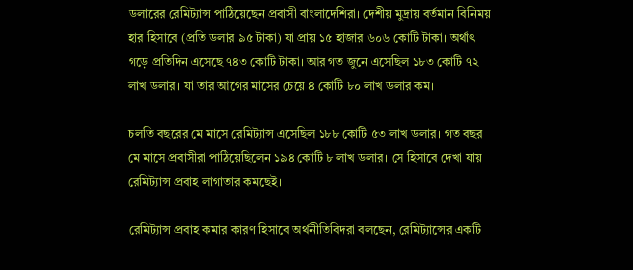ডলারের রেমিট্যান্স পাঠিয়েছেন প্রবাসী বাংলাদেশিরা। দেশীয় মুদ্রায় বর্তমান বিনিময় হার হিসাবে (প্রতি ডলার ৯৫ টাকা) যা প্রায় ১৫ হাজার ৬০৬ কোটি টাকা। অর্থাৎ গড়ে প্রতিদিন এসেছে ৭৪৩ কোটি টাকা। আর গত জুনে এসেছিল ১৮৩ কোটি ৭২ লাখ ডলার। যা তার আগের মাসের চেয়ে ৪ কোটি ৮০ লাখ ডলার কম।

চলতি বছরের মে মাসে রেমিট্যান্স এসেছিল ১৮৮ কোটি ৫৩ লাখ ডলার। গত বছর মে মাসে প্রবাসীরা পাঠিয়েছিলেন ১৯৪ কোটি ৮ লাখ ডলার। সে হিসাবে দেখা যায় রেমিট্যান্স প্রবাহ লাগাতার কমছেই।

রেমিট্যান্স প্রবাহ কমার কারণ হিসাবে অর্থনীতিবিদরা বলছেন, রেমিট্যান্সের একটি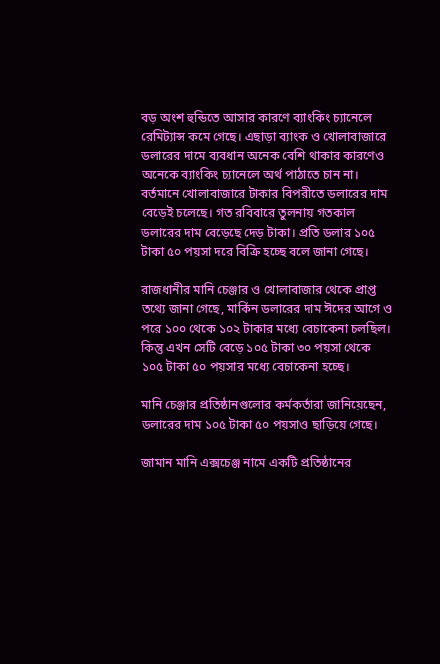বড় অংশ হুন্ডিতে আসার কারণে ব্যাংকিং চ্যানেলে রেমিট্যান্স কমে গেছে। এছাড়া ব্যাংক ও খোলাবাজারে ডলারের দামে ব্যবধান অনেক বেশি থাকার কারণেও অনেকে ব্যাংকিং চ্যানেলে অর্থ পাঠাতে চান না। বর্তমানে খোলাবাজারে টাকার বিপরীতে ডলারের দাম বেড়েই চলেছে। গত রবিবারে তুলনায় গতকাল ডলারের দাম বেড়েছে দেড় টাকা। প্রতি ডলার ১০৫ টাকা ৫০ পয়সা দরে বিক্রি হচ্ছে বলে জানা গেছে।

রাজধানীর মানি চেঞ্জার ও খোলাবাজার থেকে প্রাপ্ত তথ্যে জানা গেছে, মার্কিন ডলারের দাম ঈদের আগে ও পরে ১০০ থেকে ১০২ টাকার মধ্যে বেচাকেনা চলছিল। কিন্তু এখন সেটি বেড়ে ১০৫ টাকা ৩০ পয়সা থেকে ১০৫ টাকা ৫০ পয়সার মধ্যে বেচাকেনা হচ্ছে।

মানি চেঞ্জার প্রতিষ্ঠানগুলোর কর্মকর্তারা জানিয়েছেন, ডলারের দাম ১০৫ টাকা ৫০ পয়সাও ছাড়িয়ে গেছে।

জামান মানি এক্সচেঞ্জ নামে একটি প্রতিষ্ঠানের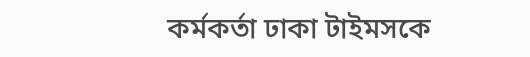কর্মকর্তা ঢাকা টাইমসকে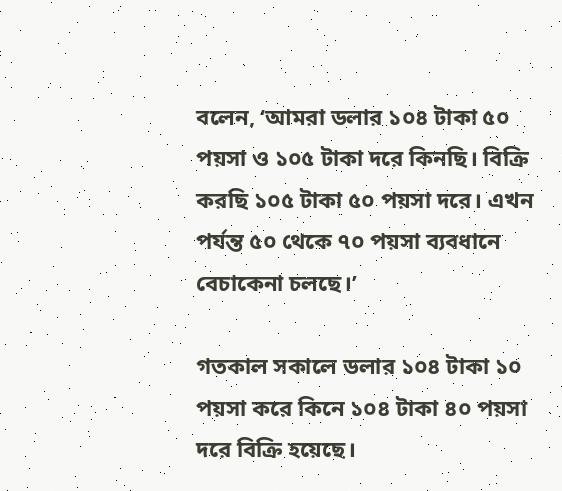বলেন, ‘আমরা ডলার ১০৪ টাকা ৫০ পয়সা ও ১০৫ টাকা দরে কিনছি। বিক্রি করছি ১০৫ টাকা ৫০ পয়সা দরে। এখন পর্যন্ত ৫০ থেকে ৭০ পয়সা ব্যবধানে বেচাকেনা চলছে।’

গতকাল সকালে ডলার ১০৪ টাকা ১০ পয়সা করে কিনে ১০৪ টাকা ৪০ পয়সা দরে বিক্রি হয়েছে।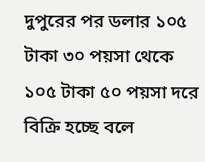দুপুরের পর ডলার ১০৫ টাকা ৩০ পয়সা থেকে ১০৫ টাকা ৫০ পয়সা দরে বিক্রি হচ্ছে বলে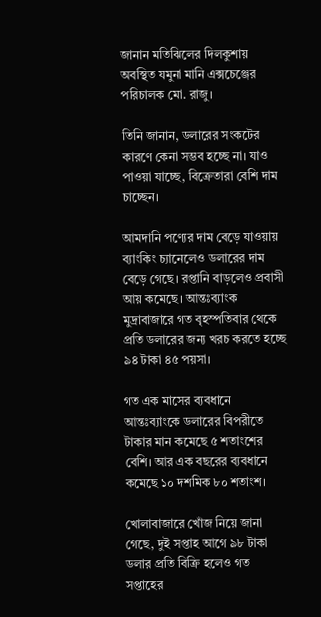জানান মতিঝিলের দিলকুশায় অবস্থিত যমুনা মানি এক্সচেঞ্জের পরিচালক মো. রাজু।

তিনি জানান, ডলারের সংকটের কারণে কেনা সম্ভব হচ্ছে না। যাও পাওয়া যাচ্ছে, বিক্রেতারা বেশি দাম চাচ্ছেন।

আমদানি পণ্যের দাম বেড়ে যাওয়ায় ব্যাংকিং চ্যানেলেও ডলারের দাম বেড়ে গেছে। রপ্তানি বাড়লেও প্রবাসী আয় কমেছে। আন্তঃব্যাংক মুদ্রাবাজারে গত বৃহস্পতিবার থেকে প্রতি ডলারের জন্য খরচ করতে হচ্ছে ৯৪ টাকা ৪৫ পয়সা।

গত এক মাসের ব্যবধানে আন্তঃব্যাংকে ডলারের বিপরীতে টাকার মান কমেছে ৫ শতাংশের বেশি। আর এক বছরের ব্যবধানে কমেছে ১০ দশমিক ৮০ শতাংশ।

খোলাবাজারে খোঁজ নিয়ে জানা গেছে, দুই সপ্তাহ আগে ৯৮ টাকা ডলার প্রতি বিক্রি হলেও গত সপ্তাহের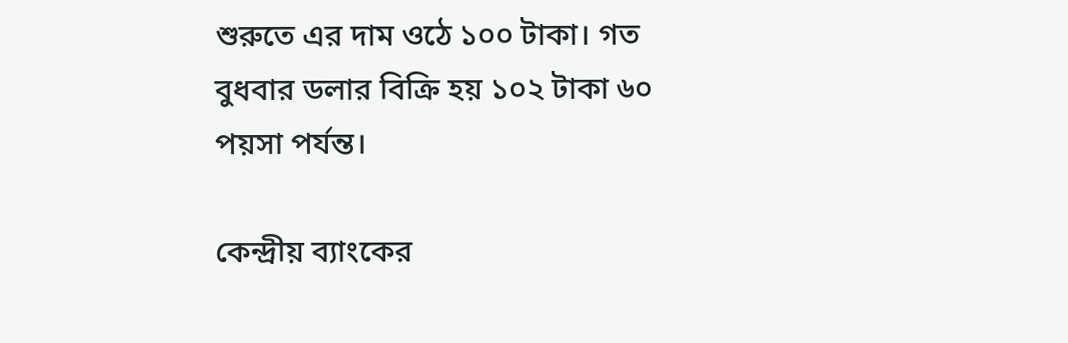শুরুতে এর দাম ওঠে ১০০ টাকা। গত বুধবার ডলার বিক্রি হয় ১০২ টাকা ৬০ পয়সা পর্যন্ত।

কেন্দ্রীয় ব্যাংকের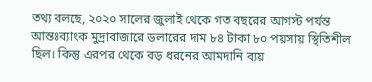তথ্য বলছে, ২০২০ সালের জুলাই থেকে গত বছরের আগস্ট পর্যন্ত আন্তঃব্যাংক মুদ্রাবাজারে ডলারের দাম ৮৪ টাকা ৮০ পয়সায় স্থিতিশীল ছিল। কিন্তু এরপর থেকে বড় ধরনের আমদানি ব্যয়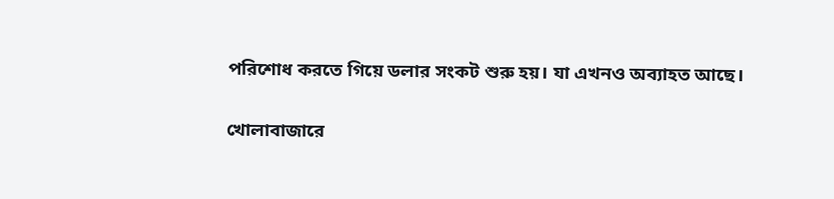পরিশোধ করতে গিয়ে ডলার সংকট শুরু হয়। যা এখনও অব্যাহত আছে।

খোলাবাজারে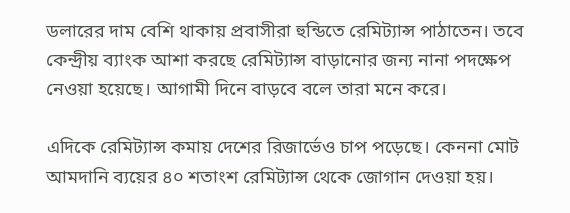ডলারের দাম বেশি থাকায় প্রবাসীরা হুন্ডিতে রেমিট্যান্স পাঠাতেন। তবে কেন্দ্রীয় ব্যাংক আশা করছে রেমিট্যান্স বাড়ানোর জন্য নানা পদক্ষেপ নেওয়া হয়েছে। আগামী দিনে বাড়বে বলে তারা মনে করে।

এদিকে রেমিট্যান্স কমায় দেশের রিজার্ভেও চাপ পড়েছে। কেননা মোট আমদানি ব্যয়ের ৪০ শতাংশ রেমিট্যান্স থেকে জোগান দেওয়া হয়।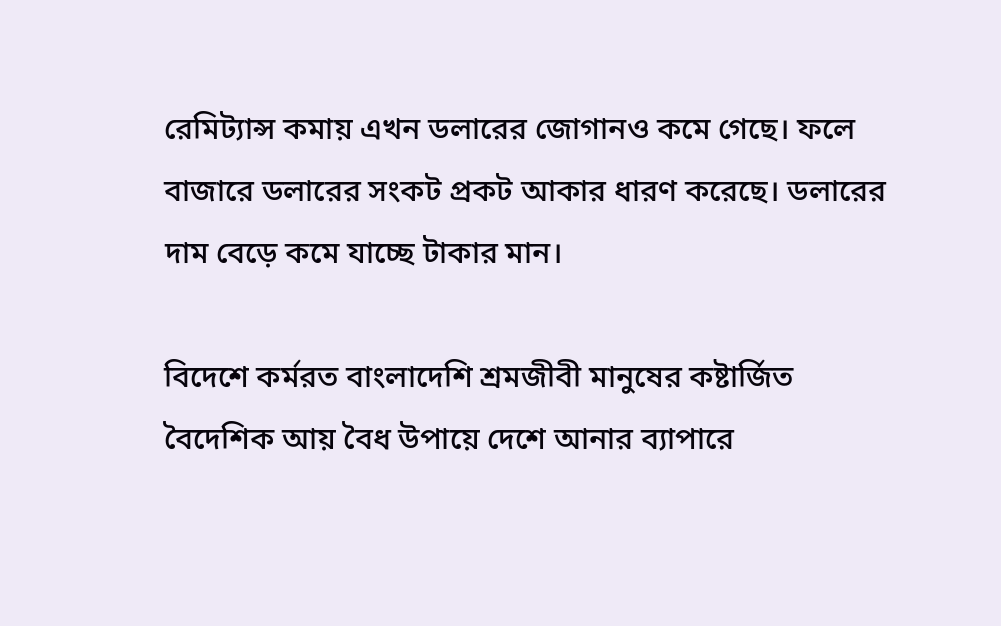রেমিট্যান্স কমায় এখন ডলারের জোগানও কমে গেছে। ফলে বাজারে ডলারের সংকট প্রকট আকার ধারণ করেছে। ডলারের দাম বেড়ে কমে যাচ্ছে টাকার মান।

বিদেশে কর্মরত বাংলাদেশি শ্রমজীবী মানুষের কষ্টার্জিত বৈদেশিক আয় বৈধ উপায়ে দেশে আনার ব্যাপারে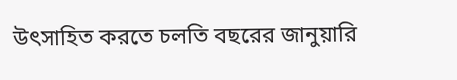উৎসাহিত করতে চলতি বছরের জানুয়ারি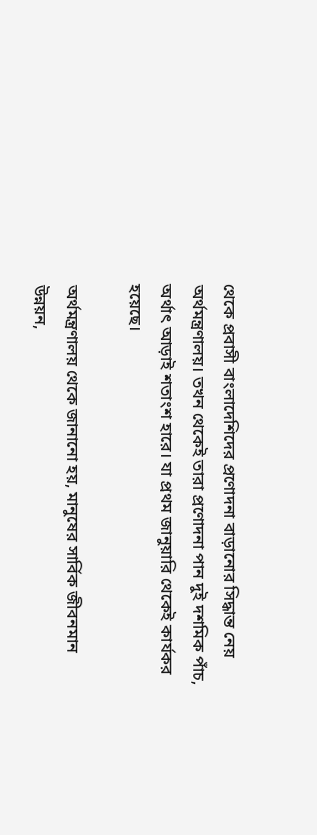থেকে প্রবাসী বাংলাদেশিদের প্রণোদনা বাড়ানোর সিদ্ধান্ত নেয় অর্থমন্ত্রণালয়। তখন থেকেই তারা প্রণোদনা পান দুই দশমিক পাঁচ, অর্থাৎ আড়াই শতাংশ হারে। যা প্রথম জানুয়ারি থেকেই কার্যকর হয়েছে।

অর্থমন্ত্রণালয় থেকে জানানো হয়, মানুষের সার্বিক জীবনমান উন্নয়ন,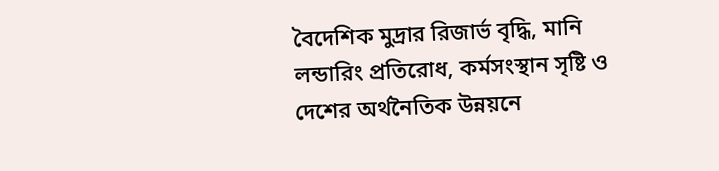বৈদেশিক মুদ্রার রিজার্ভ বৃদ্ধি, মানি লন্ডারিং প্রতিরোধ, কর্মসংস্থান সৃষ্টি ও দেশের অর্থনৈতিক উন্নয়নে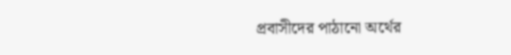প্রবাসীদের পাঠানো অর্থের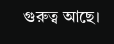গুরুত্ব আছে।